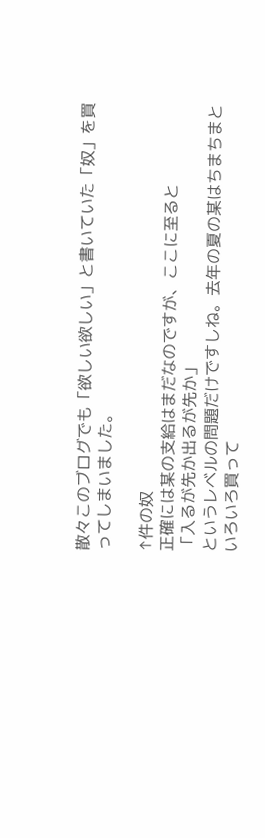散々このブログでも「欲しい欲しい」と書いていた「奴」を買ってしまいました。

↑件の奴
正確には某の支給はまだなのですが、ここに至ると
「入るが先か出るが先か」
というレベルの問題だけですしね。去年の夏の某はちまちまといろいろ買って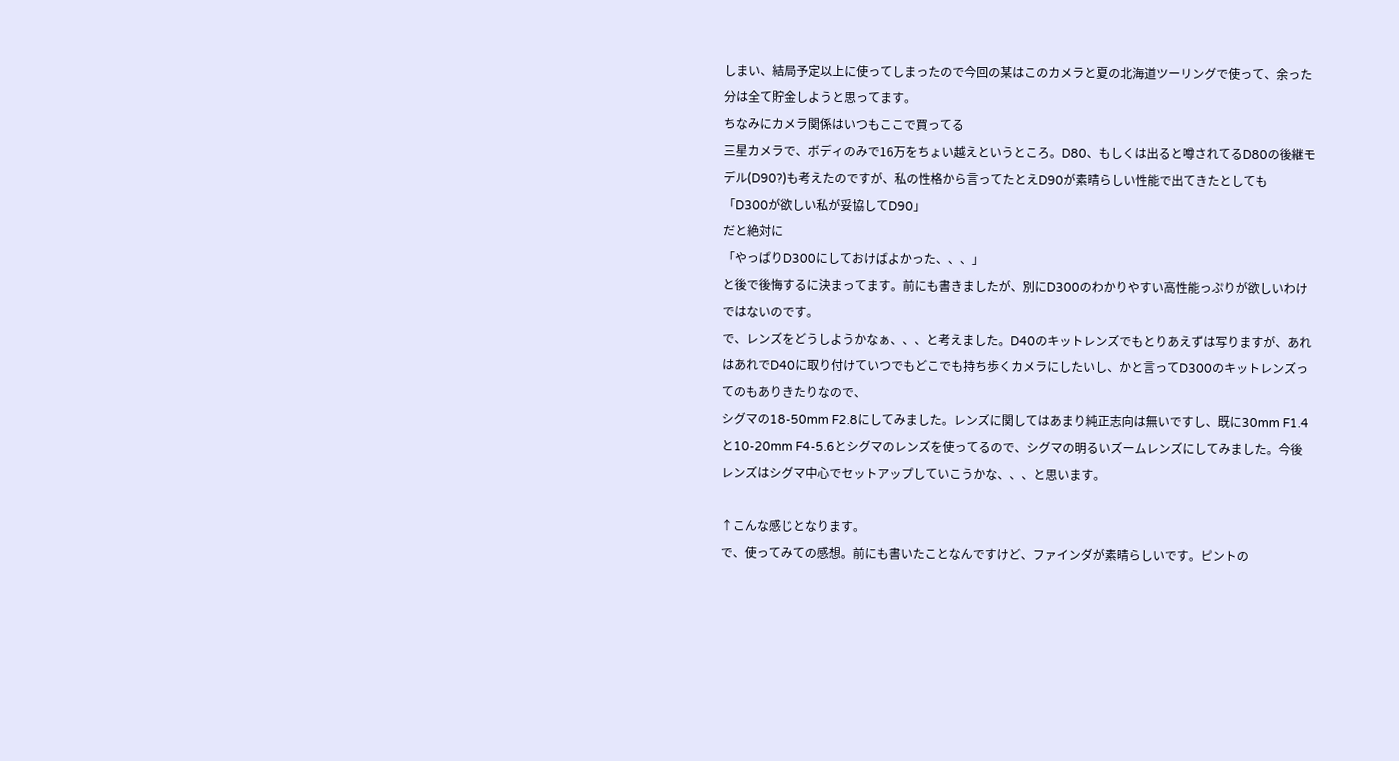しまい、結局予定以上に使ってしまったので今回の某はこのカメラと夏の北海道ツーリングで使って、余った分は全て貯金しようと思ってます。
ちなみにカメラ関係はいつもここで買ってる
三星カメラで、ボディのみで16万をちょい越えというところ。D80、もしくは出ると噂されてるD80の後継モデル(D90?)も考えたのですが、私の性格から言ってたとえD90が素晴らしい性能で出てきたとしても
「D300が欲しい私が妥協してD90」
だと絶対に
「やっぱりD300にしておけばよかった、、、」
と後で後悔するに決まってます。前にも書きましたが、別にD300のわかりやすい高性能っぷりが欲しいわけではないのです。
で、レンズをどうしようかなぁ、、、と考えました。D40のキットレンズでもとりあえずは写りますが、あれはあれでD40に取り付けていつでもどこでも持ち歩くカメラにしたいし、かと言ってD300のキットレンズってのもありきたりなので、
シグマの18-50mm F2.8にしてみました。レンズに関してはあまり純正志向は無いですし、既に30mm F1.4と10-20mm F4-5.6とシグマのレンズを使ってるので、シグマの明るいズームレンズにしてみました。今後レンズはシグマ中心でセットアップしていこうかな、、、と思います。

↑こんな感じとなります。
で、使ってみての感想。前にも書いたことなんですけど、ファインダが素晴らしいです。ピントの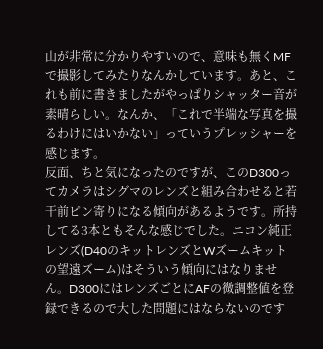山が非常に分かりやすいので、意味も無くMFで撮影してみたりなんかしています。あと、これも前に書きましたがやっぱりシャッター音が素晴らしい。なんか、「これで半端な写真を撮るわけにはいかない」っていうプレッシャーを感じます。
反面、ちと気になったのですが、このD300ってカメラはシグマのレンズと組み合わせると若干前ピン寄りになる傾向があるようです。所持してる3本ともそんな感じでした。ニコン純正レンズ(D40のキットレンズとWズームキットの望遠ズーム)はそういう傾向にはなりません。D300にはレンズごとにAFの微調整値を登録できるので大した問題にはならないのです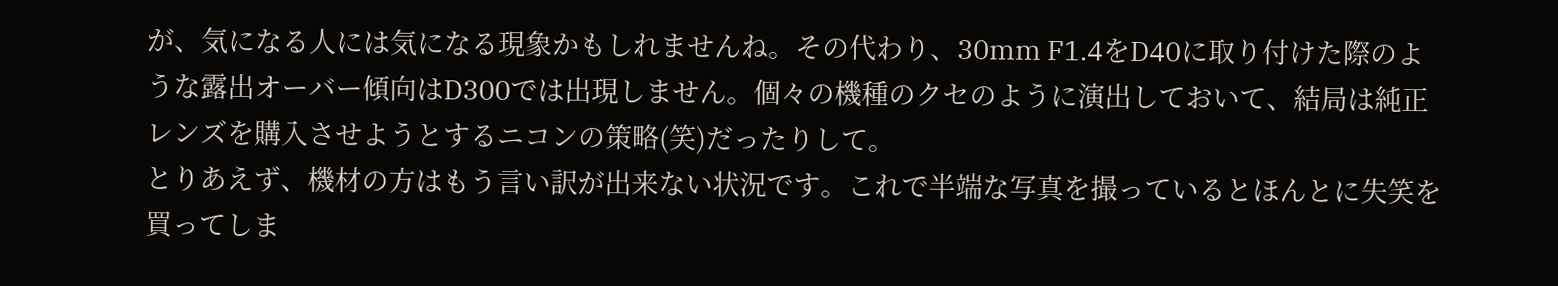が、気になる人には気になる現象かもしれませんね。その代わり、30mm F1.4をD40に取り付けた際のような露出オーバー傾向はD300では出現しません。個々の機種のクセのように演出しておいて、結局は純正レンズを購入させようとするニコンの策略(笑)だったりして。
とりあえず、機材の方はもう言い訳が出来ない状況です。これで半端な写真を撮っているとほんとに失笑を買ってしま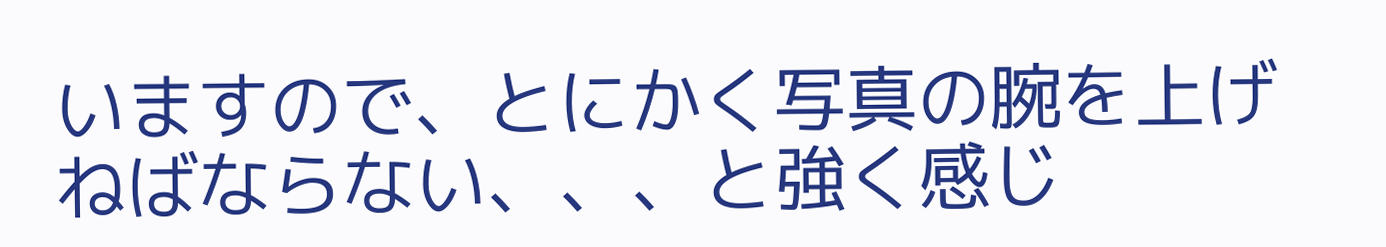いますので、とにかく写真の腕を上げねばならない、、、と強く感じ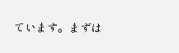ています。まずは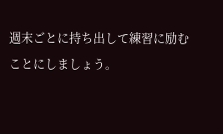週末ごとに持ち出して練習に励むことにしましょう。